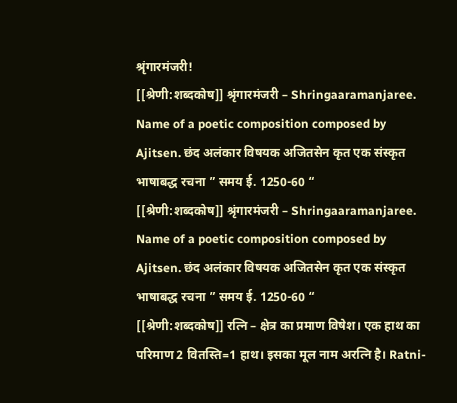श्रृंगारमंजरी!
[[श्रेणी:शब्दकोष]] श्रृंगारमंजरी – Shringaaramanjaree. Name of a poetic composition composed by Ajitsen. छंद अलंकार विषयक अजितसेन कृत एक संस्कृत भाषाबद्ध रचना ” समय ई. 1250-60 “
[[श्रेणी:शब्दकोष]] श्रृंगारमंजरी – Shringaaramanjaree. Name of a poetic composition composed by Ajitsen. छंद अलंकार विषयक अजितसेन कृत एक संस्कृत भाषाबद्ध रचना ” समय ई. 1250-60 “
[[श्रेणी:शब्दकोष]] रत्नि – क्षेत्र का प्रमाण विषेश। एक हाथ का परिमाण 2 वितस्ति=1 हाथ। इसका मूल नाम अरत्नि है। Ratni-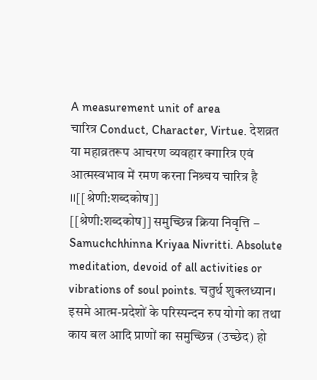A measurement unit of area
चारित्र Conduct, Character, Virtue. देशव्रत या महाव्रतरूप आचरण व्यवहार क्गारित्र एवं आत्मस्वभाव में रमण करना निश्र्चय चारित्र है ।।[[श्रेणी:शब्दकोष]]
[[श्रेणी:शब्दकोष]] समुच्छिन्न क्रिया निवृत्ति – Samuchchhinna Kriyaa Nivritti. Absolute meditation, devoid of all activities or vibrations of soul points. चतुर्थ शुक्लध्यान। इसमे आत्म-प्रदेशों के परिस्पन्दन रुप योगो का तथा काय बल आदि प्राणों का समुच्छिन्न (उच्छेद) हो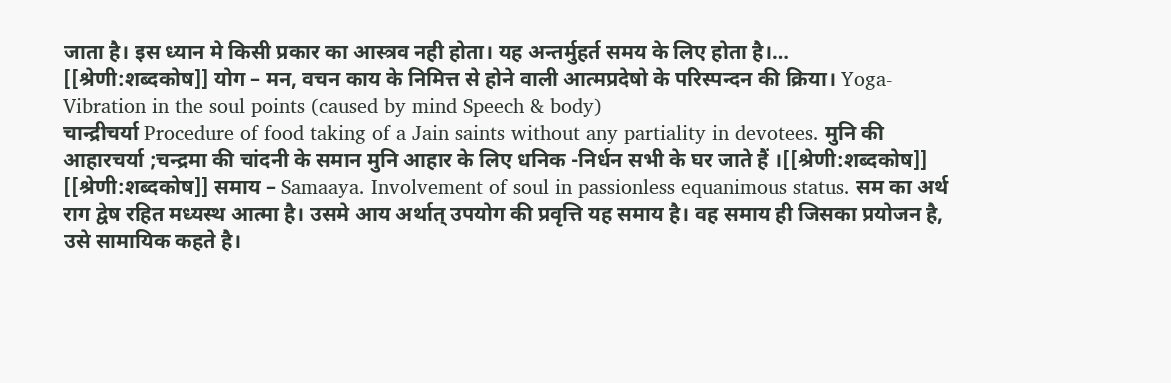जाता है। इस ध्यान मे किसी प्रकार का आस्त्रव नही होता। यह अन्तर्मुहर्त समय के लिए होता है।…
[[श्रेणी:शब्दकोष]] योग – मन, वचन काय के निमित्त से होने वाली आत्मप्रदेषो के परिस्पन्दन की क्रिया। Yoga-Vibration in the soul points (caused by mind Speech & body)
चान्द्रीचर्या Procedure of food taking of a Jain saints without any partiality in devotees. मुनि की आहारचर्या ;चन्द्रमा की चांदनी के समान मुनि आहार के लिए धनिक -निर्धन सभी के घर जाते हैं ।[[श्रेणी:शब्दकोष]]
[[श्रेणी:शब्दकोष]] समाय – Samaaya. Involvement of soul in passionless equanimous status. सम का अर्थ राग द्वेष रहित मध्यस्थ आत्मा है। उसमे आय अर्थात् उपयोग की प्रवृत्ति यह समाय है। वह समाय ही जिसका प्रयोजन है, उसे सामायिक कहते है।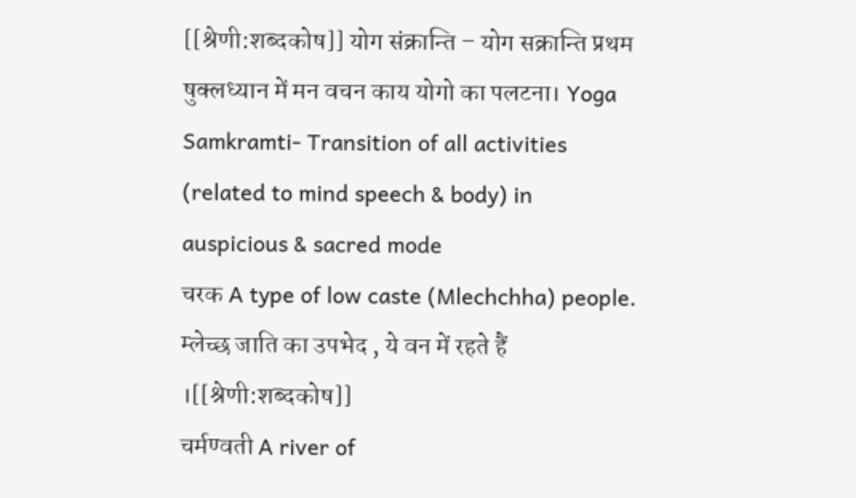[[श्रेणी:शब्दकोष]] योग संक्रान्ति – योग सक्रान्ति प्रथम षुक्लध्यान में मन वचन काय योगो का पलटना। Yoga Samkramti- Transition of all activities (related to mind speech & body) in auspicious & sacred mode
चरक A type of low caste (Mlechchha) people. म्लेच्छ जाति का उपभेद , ये वन में रहते हैं ।[[श्रेणी:शब्दकोष]]
चर्मण्वती A river of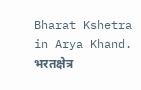Bharat Kshetra in Arya Khand. भरतक्षेत्र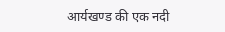आर्यखण्ड की एक नदी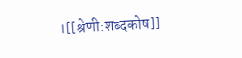।[[श्रेणी:शब्दकोष]]